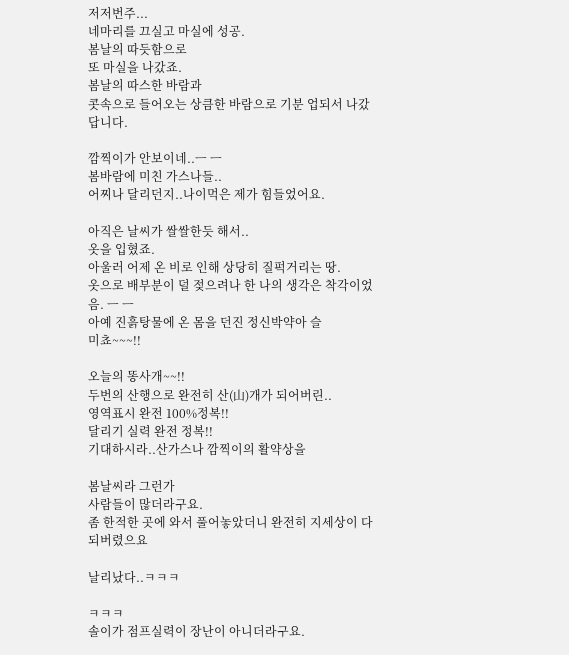저저번주...
네마리를 끄실고 마실에 성공.
봄날의 따듯함으로
또 마실을 나갔죠.
봄날의 따스한 바람과
콧속으로 들어오는 상큼한 바람으로 기분 업되서 나갔답니다.

깜찍이가 안보이네..ㅡ ㅡ
봄바람에 미친 가스나들..
어찌나 달리던지..나이먹은 제가 힘들었어요.

아직은 날씨가 쌀쌀한듯 해서..
옷을 입혔죠.
아울러 어제 온 비로 인해 상당히 질퍽거리는 땅.
옷으로 배부분이 덜 젖으려나 한 나의 생각은 착각이었음. ㅡ ㅡ
아예 진흙탕물에 온 몸을 던진 정신박약아 슬
미쵸~~~!!

오늘의 똥사개~~!!
두번의 산행으로 완전히 산(山)개가 되어버린..
영역표시 완전 100%정복!!
달리기 실력 완전 정복!!
기대하시라..산가스나 깜찍이의 활약상을

봄날씨라 그런가
사람들이 많더라구요.
좀 한적한 곳에 와서 풀어놓았더니 완전히 지세상이 다되버렸으요

날리났다..ㅋㅋㅋ

ㅋㅋㅋ
솔이가 점프실력이 장난이 아니더라구요.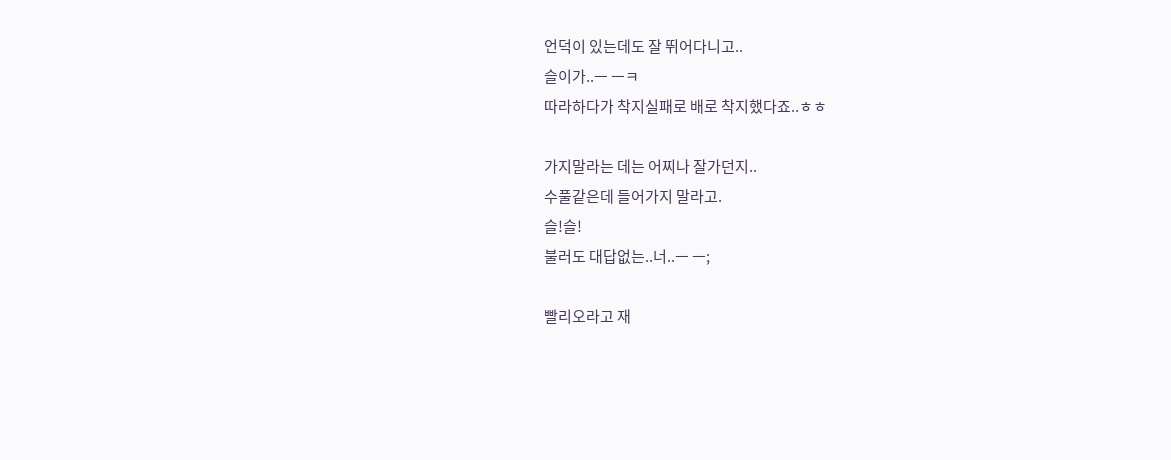언덕이 있는데도 잘 뛰어다니고..
슬이가..ㅡ ㅡㅋ
따라하다가 착지실패로 배로 착지했다죠..ㅎㅎ

가지말라는 데는 어찌나 잘가던지..
수풀같은데 들어가지 말라고.
슬!슬!
불러도 대답없는..너..ㅡ ㅡ;

빨리오라고 재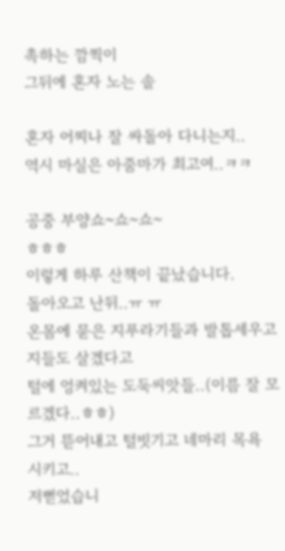촉하는 깜찍이
그뒤에 혼자 노는 솔

혼자 어찌나 잘 싸돌아 다니는지..
역시 마실은 아줌마가 최고여..ㅋㅋ

공중 부양쇼~쇼~쇼~
ㅎㅎㅎ
이렇게 하루 산책이 끝났습니다.
돌아오고 난뒤..ㅠ ㅠ
온몸에 묻은 지푸라기들과 발톱세우고 지들도 살겠다고
털에 엉켜있는 도둑씨앗들..(이름 잘 모르겠다..ㅎㅎ)
그거 뜯어내고 털빗기고 네마리 목욕 시키고..
저뻗었습니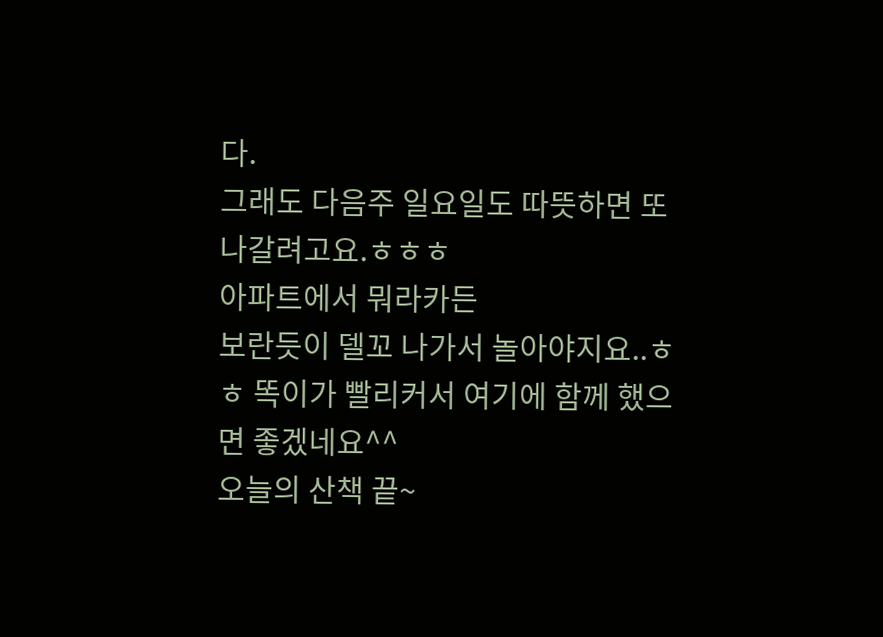다.
그래도 다음주 일요일도 따뜻하면 또 나갈려고요.ㅎㅎㅎ
아파트에서 뭐라카든
보란듯이 델꼬 나가서 놀아야지요..ㅎㅎ 똑이가 빨리커서 여기에 함께 했으면 좋겠네요^^
오늘의 산책 끝~